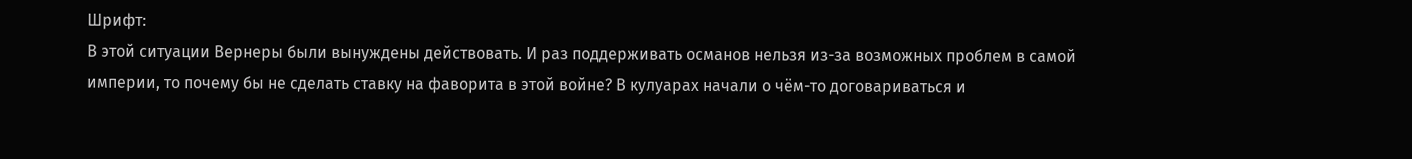Шрифт:
В этой ситуации Вернеры были вынуждены действовать. И раз поддерживать османов нельзя из-за возможных проблем в самой империи, то почему бы не сделать ставку на фаворита в этой войне? В кулуарах начали о чём-то договариваться и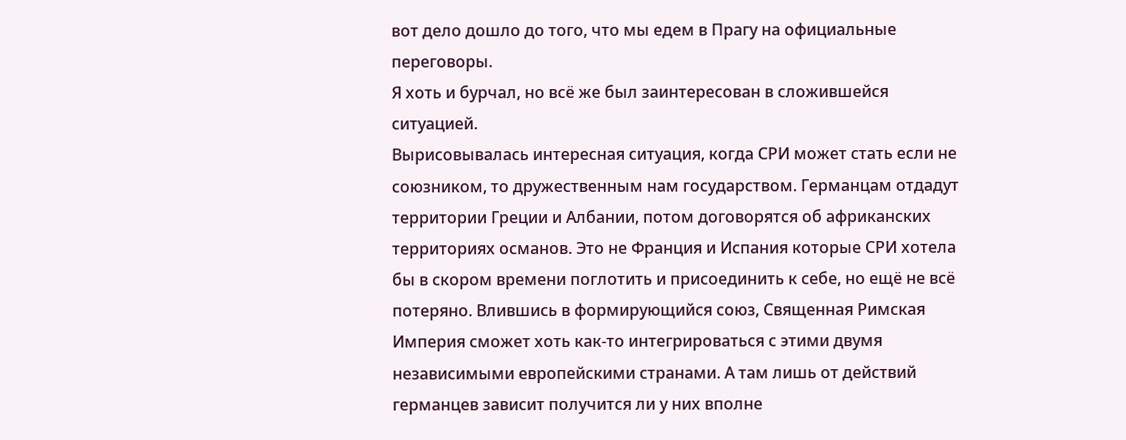вот дело дошло до того, что мы едем в Прагу на официальные переговоры.
Я хоть и бурчал, но всё же был заинтересован в сложившейся ситуацией.
Вырисовывалась интересная ситуация, когда СРИ может стать если не союзником, то дружественным нам государством. Германцам отдадут территории Греции и Албании, потом договорятся об африканских территориях османов. Это не Франция и Испания которые СРИ хотела бы в скором времени поглотить и присоединить к себе, но ещё не всё потеряно. Влившись в формирующийся союз, Священная Римская Империя сможет хоть как-то интегрироваться с этими двумя независимыми европейскими странами. А там лишь от действий германцев зависит получится ли у них вполне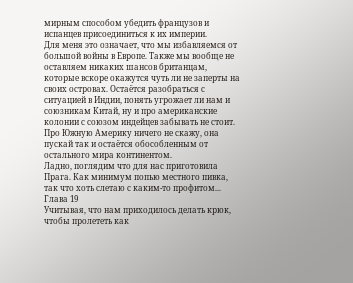мирным способом убедить французов и испанцев присоединиться к их империи.
Для меня это означает, что мы избавляемся от большой войны в Европе. Также мы вообще не оставляем никаких шансов британцам, которые вскоре окажутся чуть ли не заперты на своих островах. Остаётся разобраться с ситуацией в Индии, понять угрожает ли нам и союзникам Китай, ну и про американские колонии с союзом индейцев забывать не стоит. Про Южную Америку ничего не скажу, она пускай так и остаётся обособленным от остального мира континентом.
Ладно, поглядим что для нас приготовила Прага. Как минимум попью местного пивка, так что хоть слетаю с каким-то профитом...
Глава 19
Учитывая, что нам приходилось делать крюк, чтобы пролететь как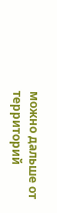можно дальше от территорий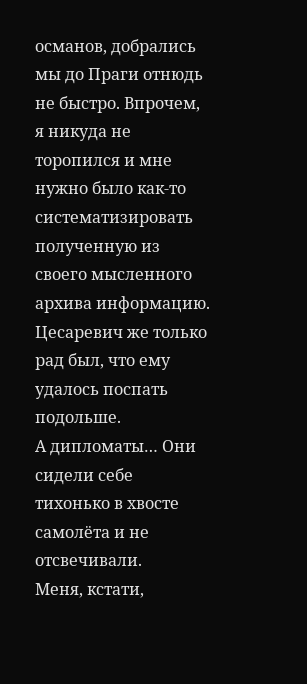османов, добрались мы до Праги отнюдь не быстро. Впрочем, я никуда не торопился и мне нужно было как-то систематизировать полученную из своего мысленного архива информацию. Цесаревич же только рад был, что ему удалось поспать подольше.
А дипломаты… Они сидели себе тихонько в хвосте самолёта и не отсвечивали.
Меня, кстати,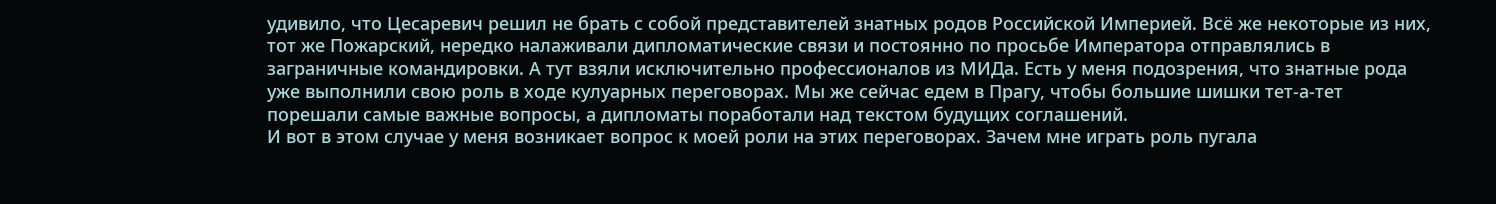удивило, что Цесаревич решил не брать с собой представителей знатных родов Российской Империей. Всё же некоторые из них, тот же Пожарский, нередко налаживали дипломатические связи и постоянно по просьбе Императора отправлялись в заграничные командировки. А тут взяли исключительно профессионалов из МИДа. Есть у меня подозрения, что знатные рода уже выполнили свою роль в ходе кулуарных переговорах. Мы же сейчас едем в Прагу, чтобы большие шишки тет-а-тет порешали самые важные вопросы, а дипломаты поработали над текстом будущих соглашений.
И вот в этом случае у меня возникает вопрос к моей роли на этих переговорах. Зачем мне играть роль пугала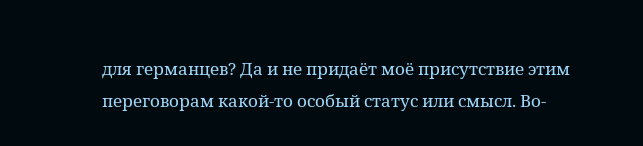для германцев? Да и не придаёт моё присутствие этим переговорам какой-то особый статус или смысл. Во-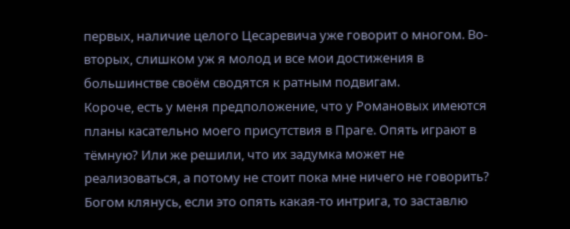первых, наличие целого Цесаревича уже говорит о многом. Во-вторых, слишком уж я молод и все мои достижения в большинстве своём сводятся к ратным подвигам.
Короче, есть у меня предположение, что у Романовых имеются планы касательно моего присутствия в Праге. Опять играют в тёмную? Или же решили, что их задумка может не реализоваться, а потому не стоит пока мне ничего не говорить? Богом клянусь, если это опять какая-то интрига, то заставлю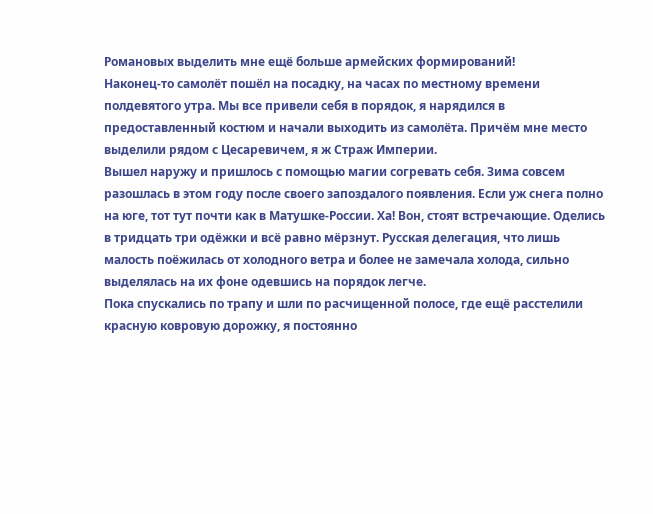Романовых выделить мне ещё больше армейских формирований!
Наконец-то самолёт пошёл на посадку, на часах по местному времени полдевятого утра. Мы все привели себя в порядок, я нарядился в предоставленный костюм и начали выходить из самолёта. Причём мне место выделили рядом с Цесаревичем, я ж Страж Империи.
Вышел наружу и пришлось с помощью магии согревать себя. Зима совсем разошлась в этом году после своего запоздалого появления. Если уж снега полно на юге, тот тут почти как в Матушке-России. Ха! Вон, стоят встречающие. Оделись в тридцать три одёжки и всё равно мёрзнут. Русская делегация, что лишь малость поёжилась от холодного ветра и более не замечала холода, сильно выделялась на их фоне одевшись на порядок легче.
Пока спускались по трапу и шли по расчищенной полосе, где ещё расстелили красную ковровую дорожку, я постоянно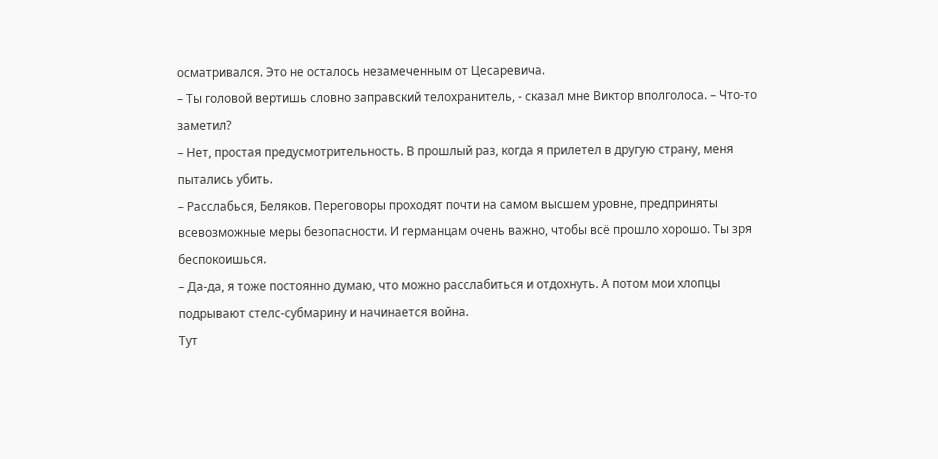осматривался. Это не осталось незамеченным от Цесаревича.
– Ты головой вертишь словно заправский телохранитель, - сказал мне Виктор вполголоса. – Что-то заметил?
– Нет, простая предусмотрительность. В прошлый раз, когда я прилетел в другую страну, меня пытались убить.
– Расслабься, Беляков. Переговоры проходят почти на самом высшем уровне, предприняты всевозможные меры безопасности. И германцам очень важно, чтобы всё прошло хорошо. Ты зря беспокоишься.
– Да-да, я тоже постоянно думаю, что можно расслабиться и отдохнуть. А потом мои хлопцы подрывают стелс-субмарину и начинается война.
Тут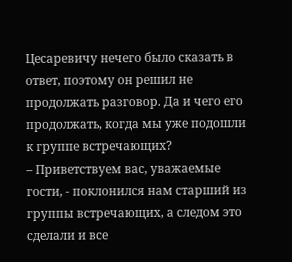Цесаревичу нечего было сказать в ответ, поэтому он решил не продолжать разговор. Да и чего его продолжать, когда мы уже подошли к группе встречающих?
– Приветствуем вас, уважаемые гости, - поклонился нам старший из группы встречающих, а следом это сделали и все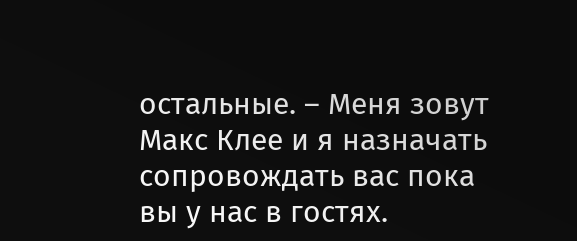остальные. – Меня зовут Макс Клее и я назначать сопровождать вас пока вы у нас в гостях.